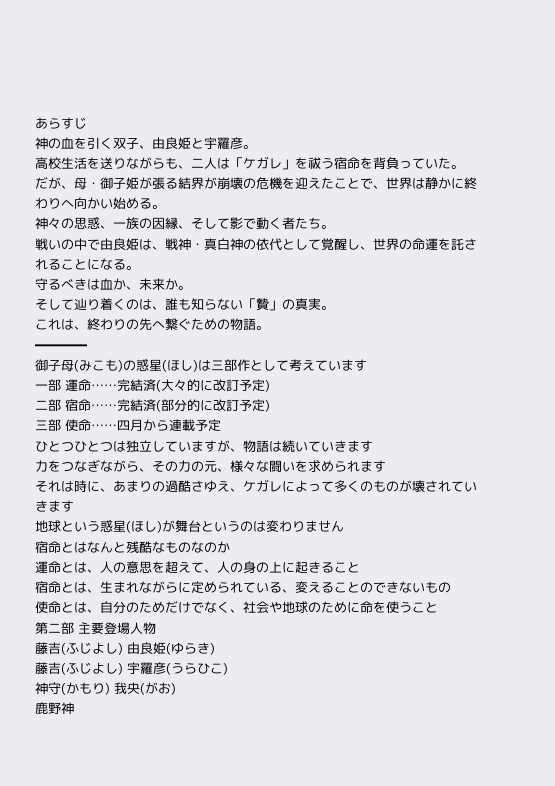あらすじ
神の血を引く双子、由良姫と宇羅彦。
高校生活を送りながらも、二人は「ケガレ」を祓う宿命を背負っていた。
だが、母・御子姫が張る結界が崩壊の危機を迎えたことで、世界は静かに終わりへ向かい始める。
神々の思惑、一族の因縁、そして影で動く者たち。
戦いの中で由良姫は、戦神・真白神の依代として覚醒し、世界の命運を託されることになる。
守るべきは血か、未来か。
そして辿り着くのは、誰も知らない「贄」の真実。
これは、終わりの先へ繋ぐための物語。
━━━━
御子母(みこも)の惑星(ほし)は三部作として考えています
一部 運命……完結済(大々的に改訂予定)
二部 宿命……完結済(部分的に改訂予定)
三部 使命……四月から連載予定
ひとつひとつは独立していますが、物語は続いていきます
力をつなぎながら、その力の元、様々な闘いを求められます
それは時に、あまりの過酷さゆえ、ケガレによって多くのものが壊されていきます
地球という惑星(ほし)が舞台というのは変わりません
宿命とはなんと残酷なものなのか
運命とは、人の意思を超えて、人の身の上に起きること
宿命とは、生まれながらに定められている、変えることのできないもの
使命とは、自分のためだけでなく、社会や地球のために命を使うこと
第二部 主要登場人物
藤吉(ふじよし) 由良姫(ゆらき)
藤吉(ふじよし) 宇羅彦(うらひこ)
神守(かもり) 我央(がお)
鹿野神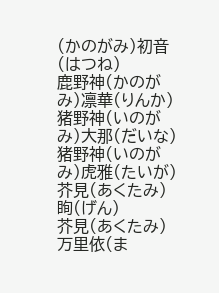(かのがみ)初音(はつね)
鹿野神(かのがみ)凛華(りんか)
猪野神(いのがみ)大那(だいな)
猪野神(いのがみ)虎雅(たいが)
芥見(あくたみ) 眴(げん)
芥見(あくたみ) 万里依(ま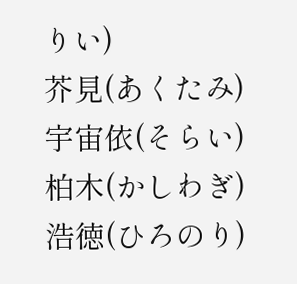りい)
芥見(あくたみ) 宇宙依(そらい)
柏木(かしわぎ) 浩徳(ひろのり)